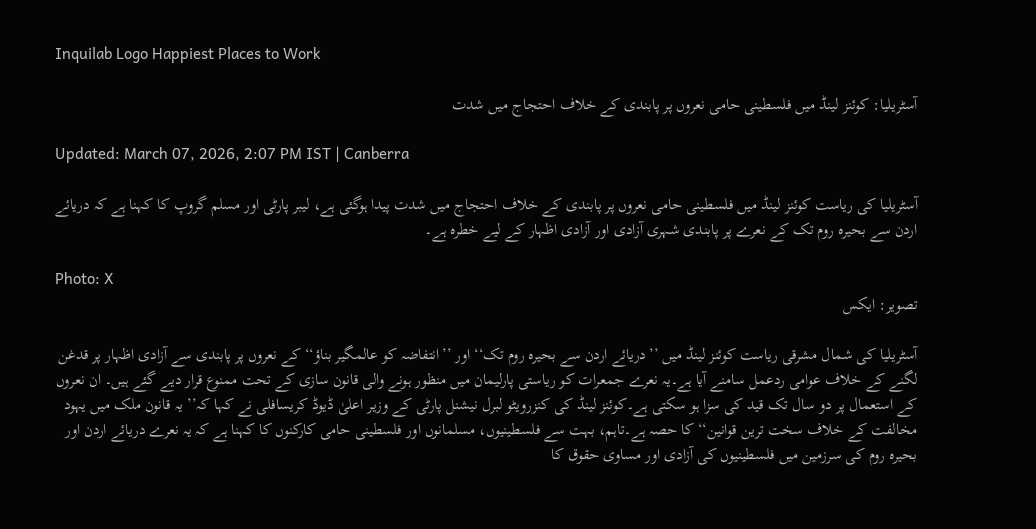Inquilab Logo Happiest Places to Work

آسٹریلیا: کوئنز لینڈ میں فلسطینی حامی نعروں پر پابندی کے خلاف احتجاج میں شدت

Updated: March 07, 2026, 2:07 PM IST | Canberra

آسٹریلیا کی ریاست کوئنز لینڈ میں فلسطینی حامی نعروں پر پابندی کے خلاف احتجاج میں شدت پیدا ہوگئی ہے، لیبر پارٹی اور مسلم گروپ کا کہنا ہے کہ دریائے اردن سے بحیرہ روم تک کے نعرے پر پابندی شہری آزادی اور آزادی اظہار کے لیے خطرہ ہے۔

Photo: X
تصویر: ایکس

آسٹریلیا کی شمال مشرقی ریاست کوئنز لینڈ میں ’’دریائے اردن سے بحیرہ روم تک‘‘ اور ’’انتفاضہ کو عالمگیر بناؤ‘‘ کے نعروں پر پابندی سے آزادی اظہار پر قدغن لگنے کے خلاف عوامی ردعمل سامنے آیا ہے۔یہ نعرے جمعرات کو ریاستی پارلیمان میں منظور ہونے والی قانون سازی کے تحت ممنوع قرار دیے گئے ہیں۔ ان نعروں کے استعمال پر دو سال تک قید کی سزا ہو سکتی ہے۔کوئنز لینڈ کی کنزرویٹو لبرل نیشنل پارٹی کے وزیر اعلیٰ ڈیوڈ کریسافلی نے کہا کہ’’ یہ قانون ملک میں یہود مخالفت کے خلاف سخت ترین قوانین‘‘ کا حصہ ہے۔تاہم، بہت سے فلسطینیوں، مسلمانوں اور فلسطینی حامی کارکنوں کا کہنا ہے کہ یہ نعرے دریائے اردن اور بحیرہ روم کی سرزمین میں فلسطینیوں کی آزادی اور مساوی حقوق کا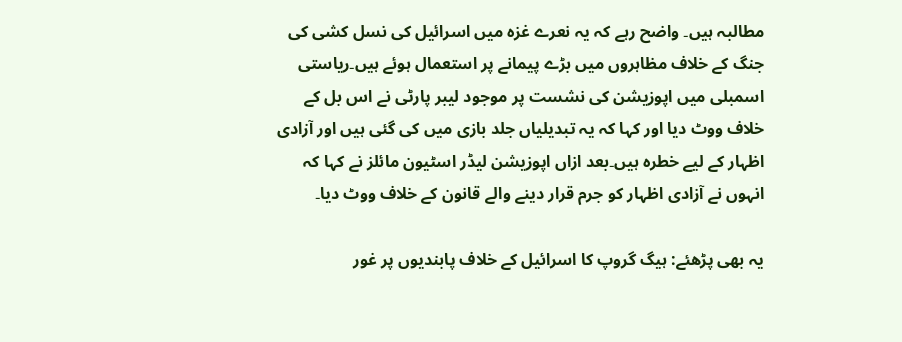مطالبہ ہیں۔ واضح رہے کہ یہ نعرے غزہ میں اسرائیل کی نسل کشی کی جنگ کے خلاف مظاہروں میں بڑے پیمانے پر استعمال ہوئے ہیں۔ریاستی اسمبلی میں اپوزیشن کی نشست پر موجود لیبر پارٹی نے اس بل کے خلاف ووٹ دیا اور کہا کہ یہ تبدیلیاں جلد بازی میں کی گئی ہیں اور آزادی اظہار کے لیے خطرہ ہیں۔بعد ازاں اپوزیشن لیڈر اسٹیون مائلز نے کہا کہ انہوں نے آزادی اظہار کو جرم قرار دینے والے قانون کے خلاف ووٹ دیا۔

یہ بھی پڑھئے: ہیگ گروپ کا اسرائیل کے خلاف پابندیوں پر غور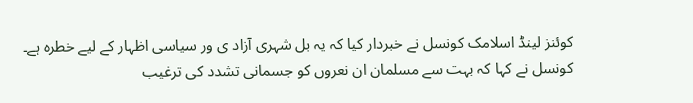کوئنز لینڈ اسلامک کونسل نے خبردار کیا کہ یہ بل شہری آزاد ی ور سیاسی اظہار کے لیے خطرہ ہے۔ کونسل نے کہا کہ بہت سے مسلمان ان نعروں کو جسمانی تشدد کی ترغیب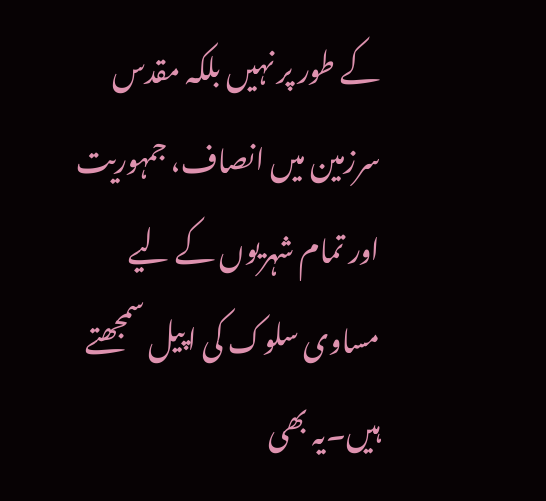کے طور پر نہیں بلکہ مقدس سرزمین میں انصاف، جمہوریت اور تمام شہریوں کے لیے مساوی سلوک کی اپیل سمجھتے ہیں۔یہ بھی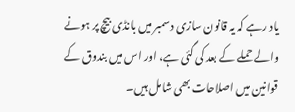یاد رہے کہ یہ قانون سازی دسمبر میں بانڈی بیچ پر ہونے والے حملے کے بعد کی گئی ہے، اور اس میں بندوق کے قوانین میں اصلاحات بھی شامل ہیں۔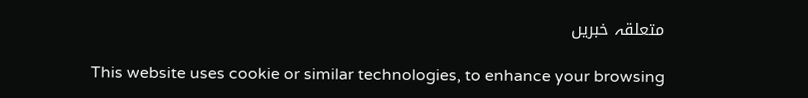متعلقہ خبریں

This website uses cookie or similar technologies, to enhance your browsing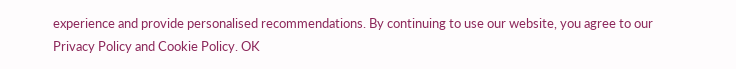experience and provide personalised recommendations. By continuing to use our website, you agree to our Privacy Policy and Cookie Policy. OK